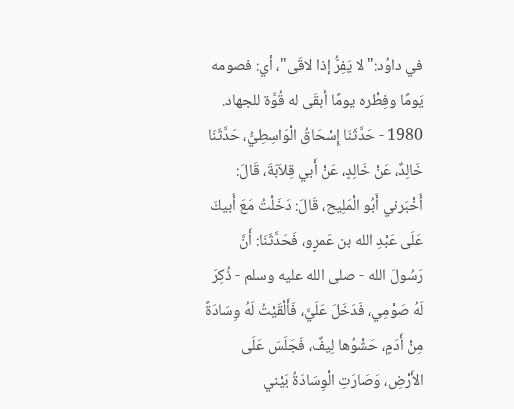في داوُد:"لا يَفِرُّ إذا لاقَى"، أي: فصومه يَومًا وفِطْره يومًا أبقَى له قُوَّة للجهاد.
1980 - حَدَّثَنَا إِسْحَاقُ الْوَاسِطِيُّ، حَدَّثَنَا خَالِدٌ، عَنْ خَالِدٍ، عَنْ أَبي قِلاَبَةَ، قَالَ: أَخْبَرني أَبُو الْمَلِيح، قَالَ: دَخَلْتُ مَعَ أَبيكَ عَلَى عَبْدِ الله بن عَمرٍو، فَحَدَّثَنَا: أَنَّ رَسُولَ الله - صلى الله عليه وسلم - ذُكِرَ لَهُ صَوْمِي، فَدَخَلَ عَلَيَّ، فَأَلْقَيْتُ لَهُ وِسَادَةً مِنْ أَدَمٍ، حَشْوُها لِيفٌ، فَجَلَسَ عَلَى الأَرْضِ، وَصَارَتِ الْوِسَادَةُ بَيْني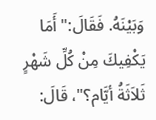وَبَيْنَهُ. فَقَالَ:"أَمَا يَكْفِيكَ مِنْ كُلِّ شَهْرٍ ثَلاَثَةُ أيَّام؟"، قَالَ: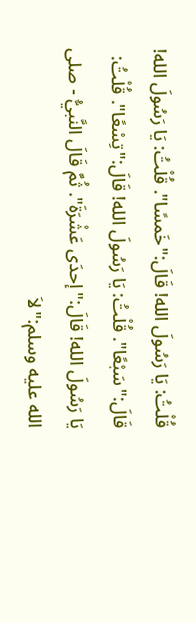قُلْتُ: يَا رَسُولَ الله! قَالَ:"خَمسًا". قُلْتُ: يَا رَسُولَ الله! قَالَ:"سَبْعًا". قُلْتُ: يَا رَسُولَ الله! قَالَ:"تِسْعًا". قُلْتُ: يَا رَسُولَ الله! قَالَ:"إحدَى عَشْرَةَ". ثُمَّ قَالَ النَّبيُّ - صلى الله عليه وسلم:"لاَ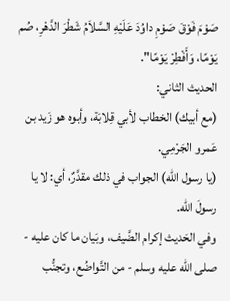صَوْمَ فَوْقَ صَوْمِ داوُدَ عَلَيْهِ السَّلاَمُ شَطْرَ الدَّهْرِ، صُم يَوْمًا، وَأَفْطِرْ يَوْمًا".
الحديث الثاني:
(مع أبيك) الخطاب لأبي قِلابَة، وأبوه هو زَيد بن عَمرو الجَرْمِي.
(يا رسول الله) الجواب في ذلك مقدَّرٌ، أي: لا يا رسولَ الله.
وفي الحَديث إكرام الضَّيف، وبَيان ما كان عليه - صلى الله عليه وسلم - من التَّواضُع، وتجنُّب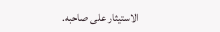الاستيثار على صاحبه.